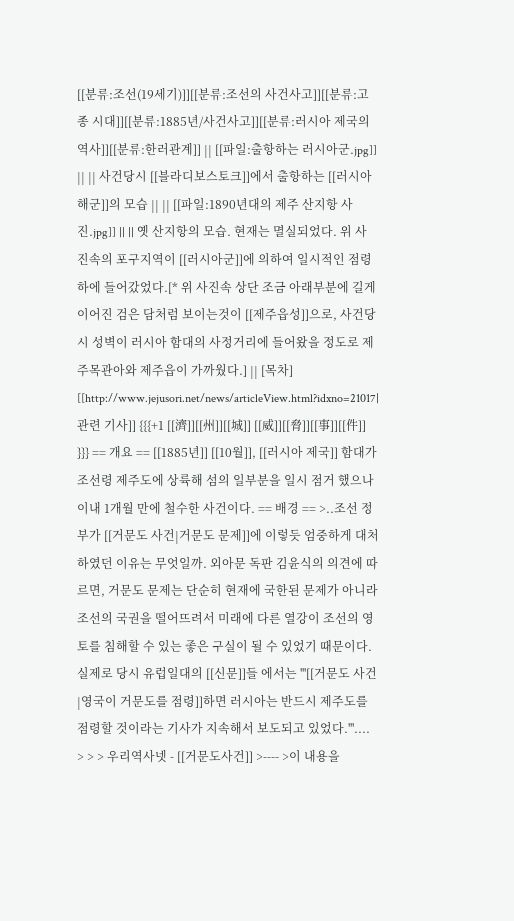[[분류:조선(19세기)]][[분류:조선의 사건사고]][[분류:고종 시대]][[분류:1885년/사건사고]][[분류:러시아 제국의 역사]][[분류:한러관계]] || [[파일:출항하는 러시아군.jpg]] || || 사건당시 [[블라디보스토크]]에서 출항하는 [[러시아 해군]]의 모습 || || [[파일:1890년대의 제주 산지항 사진.jpg]] || || 옛 산지항의 모습. 현재는 멸실되었다. 위 사진속의 포구지역이 [[러시아군]]에 의하여 일시적인 점령하에 들어갔었다.[* 위 사진속 상단 조금 아래부분에 길게 이어진 검은 담처럼 보이는것이 [[제주읍성]]으로, 사건당시 성벽이 러시아 함대의 사정거리에 들어왔을 정도로 제주목관아와 제주읍이 가까웠다.] || [목차] [[http://www.jejusori.net/news/articleView.html?idxno=21017|관련 기사]] {{{+1 [[濟]][[州]][[城]] [[威]][[脅]][[事]][[件]] }}} == 개요 == [[1885년]] [[10월]], [[러시아 제국]] 함대가 조선령 제주도에 상륙해 섬의 일부분을 일시 점거 했으나 이내 1개월 만에 철수한 사건이다. == 배경 == >..조선 정부가 [[거문도 사건|거문도 문제]]에 이렇듯 엄중하게 대처하였던 이유는 무엇일까. 외아문 독판 김윤식의 의견에 따르면, 거문도 문제는 단순히 현재에 국한된 문제가 아니라 조선의 국권을 떨어뜨려서 미래에 다른 열강이 조선의 영토를 침해할 수 있는 좋은 구실이 될 수 있었기 때문이다. 실제로 당시 유럽일대의 [[신문]]들 에서는 '''[[거문도 사건|영국이 거문도를 점령]]하면 러시아는 반드시 제주도를 점령할 것이라는 기사가 지속해서 보도되고 있었다.'''.... > > > 우리역사넷 - [[거문도사건]] >---- >이 내용을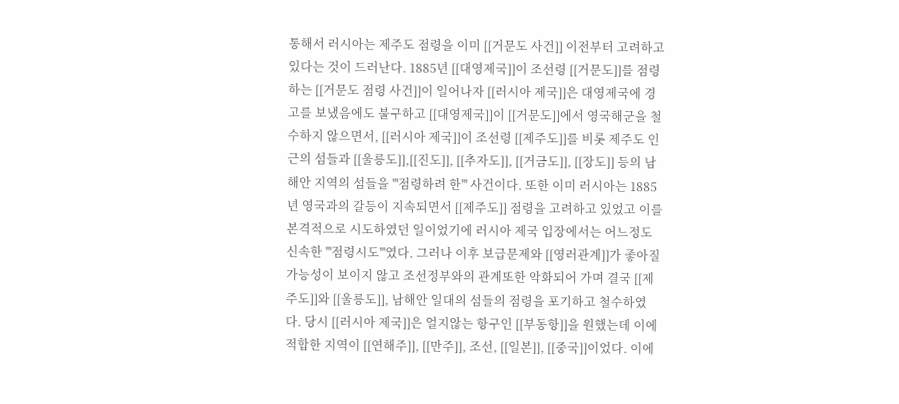통해서 러시아는 제주도 점령을 이미 [[거문도 사건]] 이전부터 고려하고 있다는 것이 드러난다. 1885년 [[대영제국]]이 조선령 [[거문도]]를 점령하는 [[거문도 점령 사건]]이 일어나자 [[러시아 제국]]은 대영제국에 경고를 보냈음에도 불구하고 [[대영제국]]이 [[거문도]]에서 영국해군을 철수하지 않으면서, [[러시아 제국]]이 조선령 [[제주도]]를 비롯 제주도 인근의 섬들과 [[울릉도]],[[진도]], [[추자도]], [[거금도]], [[장도]] 등의 남해안 지역의 섬들을 '''점령하려 한''' 사건이다. 또한 이미 러시아는 1885년 영국과의 갈등이 지속되면서 [[제주도]] 점령을 고려하고 있었고 이를 본격적으로 시도하였던 일이었기에 러시아 제국 입장에서는 어느정도 신속한 '''점령시도'''였다. 그러나 이후 보급문제와 [[영러관계]]가 좋아질 가능성이 보이지 않고 조선정부와의 관계또한 악화되어 가며 결국 [[제주도]]와 [[울릉도]], 남해안 일대의 섬들의 점령을 포기하고 철수하였다. 당시 [[러시아 제국]]은 얼지않는 항구인 [[부동항]]을 원했는데 이에 적합한 지역이 [[연해주]], [[만주]], 조선, [[일본]], [[중국]]이었다. 이에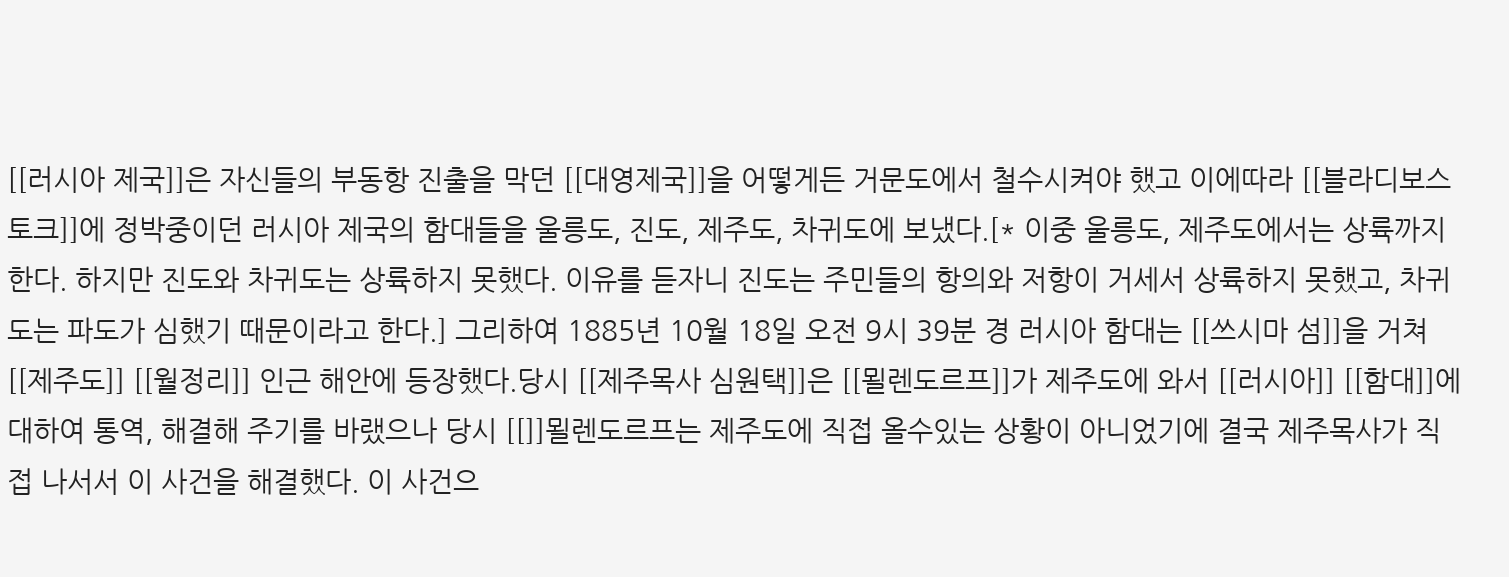[[러시아 제국]]은 자신들의 부동항 진출을 막던 [[대영제국]]을 어떻게든 거문도에서 철수시켜야 했고 이에따라 [[블라디보스토크]]에 정박중이던 러시아 제국의 함대들을 울릉도, 진도, 제주도, 차귀도에 보냈다.[* 이중 울릉도, 제주도에서는 상륙까지 한다. 하지만 진도와 차귀도는 상륙하지 못했다. 이유를 듣자니 진도는 주민들의 항의와 저항이 거세서 상륙하지 못했고, 차귀도는 파도가 심했기 때문이라고 한다.] 그리하여 1885년 10월 18일 오전 9시 39분 경 러시아 함대는 [[쓰시마 섬]]을 거쳐 [[제주도]] [[월정리]] 인근 해안에 등장했다.당시 [[제주목사 심원택]]은 [[묄렌도르프]]가 제주도에 와서 [[러시아]] [[함대]]에 대하여 통역, 해결해 주기를 바랬으나 당시 [[]]묄렌도르프는 제주도에 직접 올수있는 상황이 아니었기에 결국 제주목사가 직접 나서서 이 사건을 해결했다. 이 사건으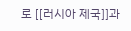로 [[러시아 제국]]과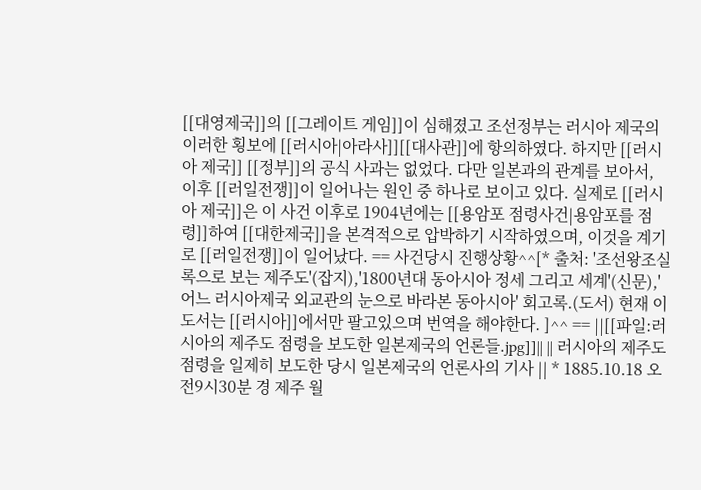[[대영제국]]의 [[그레이트 게임]]이 심해졌고 조선정부는 러시아 제국의 이러한 횡보에 [[러시아|아라사]][[대사관]]에 항의하였다. 하지만 [[러시아 제국]] [[정부]]의 공식 사과는 없었다. 다만 일본과의 관계를 보아서, 이후 [[러일전쟁]]이 일어나는 원인 중 하나로 보이고 있다. 실제로 [[러시아 제국]]은 이 사건 이후로 1904년에는 [[용암포 점령사건|용암포를 점령]]하여 [[대한제국]]을 본격적으로 압박하기 시작하였으며, 이것을 계기로 [[러일전쟁]]이 일어났다. == 사건당시 진행상황^^[* 출처: '조선왕조실록으로 보는 제주도'(잡지),'1800년대 동아시아 정세 그리고 세계'(신문),'어느 러시아제국 외교관의 눈으로 바라본 동아시아' 회고록.(도서) 현재 이 도서는 [[러시아]]에서만 팔고있으며 번역을 해야한다. ]^^ == ||[[파일:러시아의 제주도 점령을 보도한 일본제국의 언론들.jpg]]|| || 러시아의 제주도 점령을 일제히 보도한 당시 일본제국의 언론사의 기사 || * 1885.10.18 오전9시30분 경 제주 월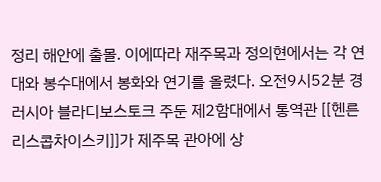정리 해안에 출몰. 이에따라 재주목과 정의현에서는 각 연대와 봉수대에서 봉화와 연기를 올렸다. 오전9시52분 경 러시아 블라디보스토크 주둔 제2함대에서 통역관 [[헨른 리스콥차이스키]]가 제주목 관아에 상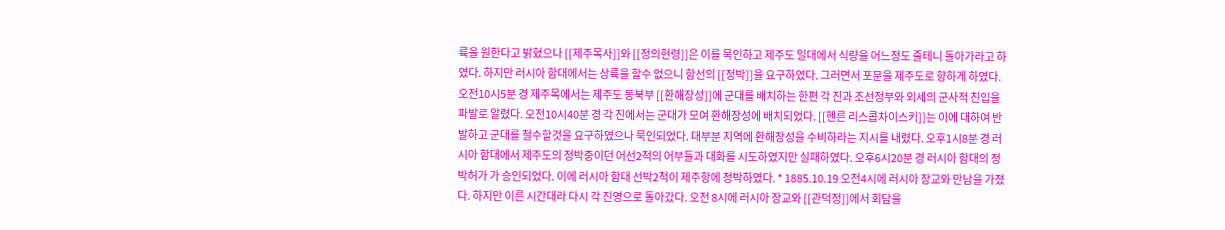륙을 원한다고 밝혔으나 [[제주목사]]와 [[정의현령]]은 이를 묵인하고 제주도 일대에서 식량을 어느정도 줄테니 돌아가라고 하였다. 하지만 러시아 함대에서는 상륙을 할수 없으니 함선의 [[정박]]을 요구하였다. 그러면서 포문을 제주도로 향하게 하였다. 오전10시5분 경 제주목에서는 제주도 동북부 [[환해장성]]에 군대를 배치하는 한편 각 진과 조선정부와 외세의 군사적 친입을 파발로 알렸다. 오전10시40분 경 각 진에서는 군대가 모여 환해장성에 배치되었다. [[헨른 리스콥차이스키]]는 이에 대하여 반발하고 군대를 철수할것을 요구하였으나 묵인되었다. 대부분 지역에 환해장성을 수비하라는 지시를 내렸다. 오후1시8분 경 러시아 함대에서 제주도의 정박중이던 어선2척의 어부들과 대화를 시도하였지만 실패하였다. 오후6시20분 경 러시아 함대의 정박허가 가 승인되었다. 이에 러시아 함대 선박2척이 제주항에 정박하였다. * 1885.10.19 오전4시에 러시아 장교와 만남을 가졌다. 하지만 이른 시간대라 다시 각 진영으로 돌아갔다. 오전 8시에 러시아 장교와 [[관덕정]]에서 회담을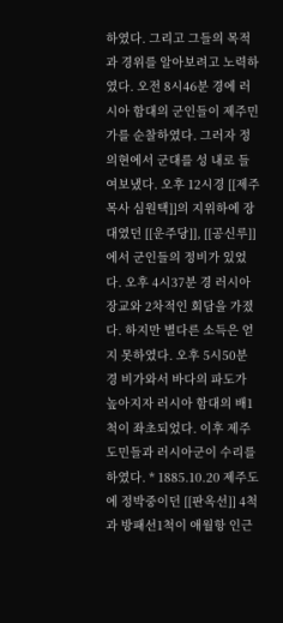하였다. 그리고 그들의 목적과 경위를 알아보려고 노력하였다. 오전 8시46분 경에 러시아 함대의 군인들이 제주민가를 순찰하였다. 그러자 정의현에서 군대를 성 내로 들여보냈다. 오후 12시경 [[제주목사 심원택]]의 지위하에 장대였던 [[운주당]], [[공신루]]에서 군인들의 정비가 있었다. 오후 4시37분 경 러시아 장교와 2차적인 회담을 가졌다. 하지만 별다른 소득은 얻지 못하였다. 오후 5시50분 경 비가와서 바다의 파도가 높아지자 러시아 함대의 배1척이 좌초되었다. 이후 제주도민들과 러시아군이 수리를 하였다. * 1885.10.20 제주도에 정박중이던 [[판옥선]] 4척과 방패선1척이 애월항 인근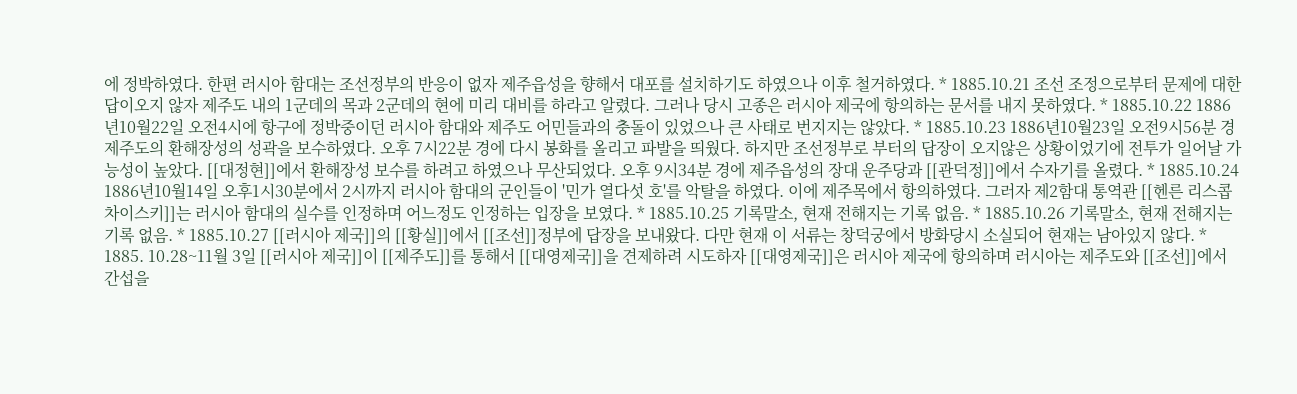에 정박하였다. 한편 러시아 함대는 조선정부의 반응이 없자 제주읍성을 향해서 대포를 설치하기도 하였으나 이후 철거하였다. * 1885.10.21 조선 조정으로부터 문제에 대한 답이오지 않자 제주도 내의 1군데의 목과 2군데의 현에 미리 대비를 하라고 알렸다. 그러나 당시 고종은 러시아 제국에 항의하는 문서를 내지 못하였다. * 1885.10.22 1886년10월22일 오전4시에 항구에 정박중이던 러시아 함대와 제주도 어민들과의 충돌이 있었으나 큰 사태로 번지지는 않았다. * 1885.10.23 1886년10월23일 오전9시56분 경 제주도의 환해장성의 성곽을 보수하였다. 오후 7시22분 경에 다시 봉화를 올리고 파발을 띄웠다. 하지만 조선정부로 부터의 답장이 오지않은 상황이었기에 전투가 일어날 가능성이 높았다. [[대정현]]에서 환해장성 보수를 하려고 하였으나 무산되었다. 오후 9시34분 경에 제주읍성의 장대 운주당과 [[관덕정]]에서 수자기를 올렸다. * 1885.10.24 1886년10월14일 오후1시30분에서 2시까지 러시아 함대의 군인들이 '민가 열다섯 호'를 악탈을 하였다. 이에 제주목에서 항의하였다. 그러자 제2함대 통역관 [[헨른 리스콥차이스키]]는 러시아 함대의 실수를 인정하며 어느정도 인정하는 입장을 보였다. * 1885.10.25 기록말소, 현재 전해지는 기록 없음. * 1885.10.26 기록말소, 현재 전해지는 기록 없음. * 1885.10.27 [[러시아 제국]]의 [[황실]]에서 [[조선]]정부에 답장을 보내왔다. 다만 현재 이 서류는 창덕궁에서 방화당시 소실되어 현재는 남아있지 않다. * 1885. 10.28~11월 3일 [[러시아 제국]]이 [[제주도]]를 통해서 [[대영제국]]을 견제하려 시도하자 [[대영제국]]은 러시아 제국에 항의하며 러시아는 제주도와 [[조선]]에서 간섭을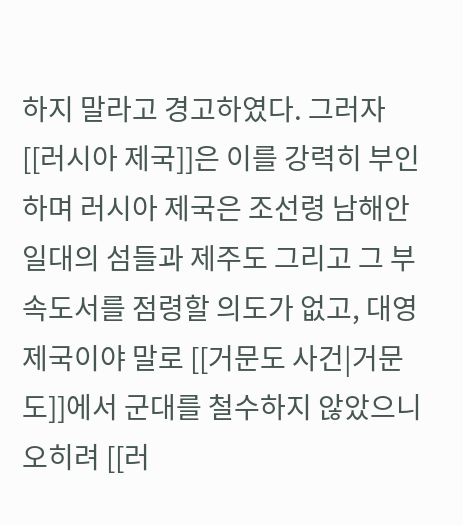하지 말라고 경고하였다. 그러자 [[러시아 제국]]은 이를 강력히 부인하며 러시아 제국은 조선령 남해안 일대의 섬들과 제주도 그리고 그 부속도서를 점령할 의도가 없고, 대영제국이야 말로 [[거문도 사건|거문도]]에서 군대를 철수하지 않았으니 오히려 [[러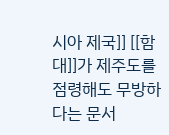시아 제국]] [[함대]]가 제주도를 점령해도 무방하다는 문서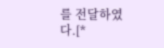를 전달하였다.[*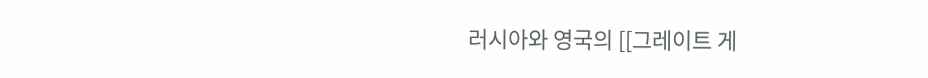러시아와 영국의 [[그레이트 게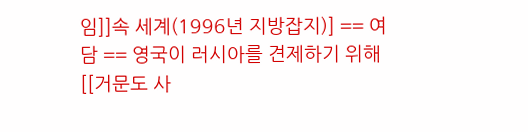임]]속 세계(1996년 지방잡지)] == 여담 == 영국이 러시아를 견제하기 위해 [[거문도 사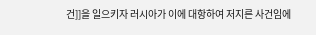건]]을 일으키자 러시아가 이에 대항하여 저지른 사건임에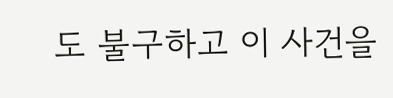도 불구하고 이 사건을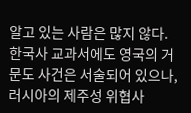알고 있는 사람은 많지 않다. 한국사 교과서에도 영국의 거문도 사건은 서술되어 있으나, 러시아의 제주성 위협사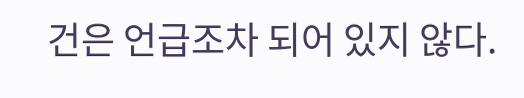건은 언급조차 되어 있지 않다.